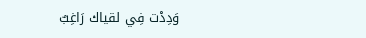وَدِدْت فِي لقياك رَاغِبٌ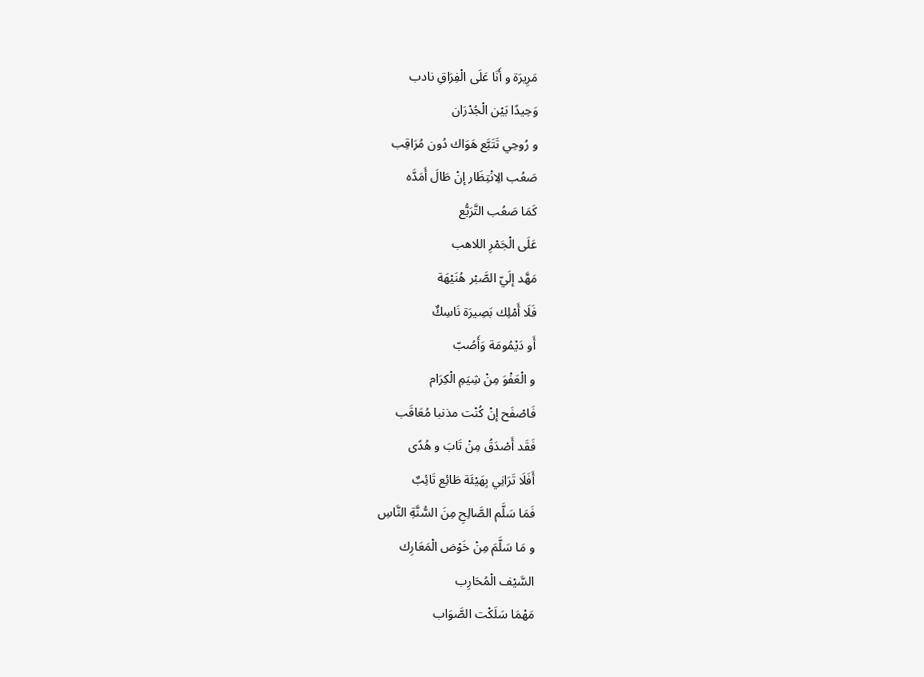مَرِيرَة و أَنَا عَلَى الْفِرَاقِ نادب
وَحِيدًا بَيْن الْجُدْرَان
و رُوحِي تَتَبَّع هَوَاك دُون مُرَاقِب
صَعُب الِانْتِظَار إنْ طَالَ أَمَدَّه
كَمَا صَعُب التَّرَبُّع
عَلَى الْجَمْرِ اللاهب
مَهَّد إلَيّ الصَّبْر هُنَيْهَة
فَلَا أَمْلِك بَصِيرَة نَاسِكٌ
أَو دَيْمُومَة وَأَصُبّ
و الْعَفْوَ مِنْ شِيَمِ الْكِرَام
فَاصْفَح إنْ كُنْت مذنبا مُعَاقَب
فَقَد أَصْدَقُ مِنْ تَابَ و هُدًى
أَفَلَا تَرَانِي بِهَيْئَة طَائِع تَائِبٌ
فَمَا سَلَّم الصَّالِحِ مِنَ السُّنَّةِ النَّاسِ
و مَا سَلَّمَ مِنْ خَوْض الْمَعَارِك
السَّيْف الْمُحَارِب
مَهْمَا سَلَكْت الصَّوَاب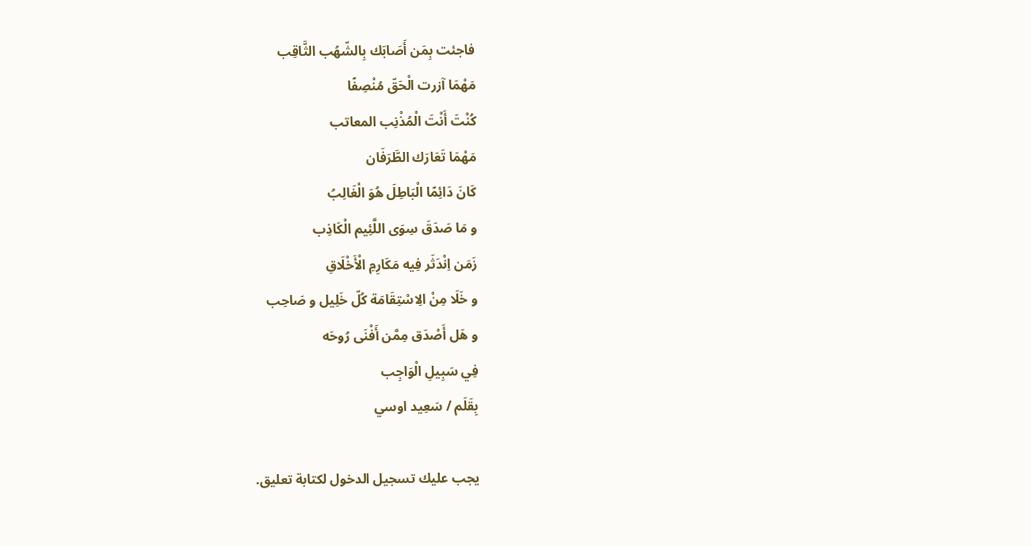فاجئت بِمَن أَصَابَك بِالشّهُب الثَّاقِب
مَهْمَا آزرت الْحَقّ مُنْصِفًا
كُنْتَ أَنْتَ الْمُذْنِب المعاتب
مَهْمَا تَعَارَك الطَّرَفَان
كَانَ دَائِمًا الْبَاطِلَ هُوَ الْغَالِبُ
و مَا صَدَقَ سِوَى اللَّئِيم الْكَاذِب
زَمَن اِنْدَثَر فِيه مَكَارِمِ الْأَخْلَاقِ
و خَلَا مِنْ الِاسْتِقَامَة كُلّ خَلِيل و صَاحِب
و هَل أَصْدَق مِمَّن أَفْنَى رُوحَه
فِي سَبِيلِ الْوَاجِب
بِقَلَم / سَعِيد اوسي

يجب عليك تسجيل الدخول لكتابة تعليق.